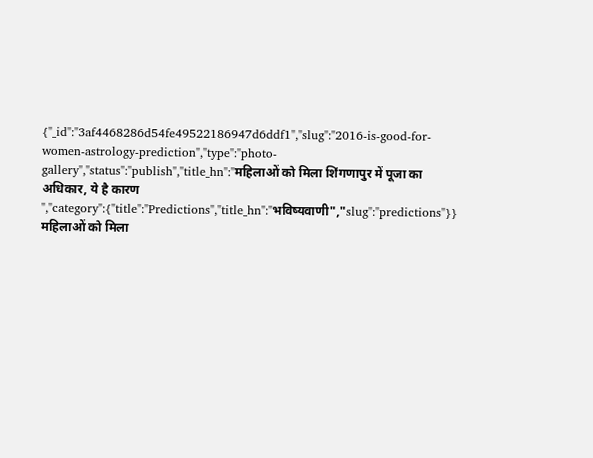{"_id":"3af4468286d54fe49522186947d6ddf1","slug":"2016-is-good-for-women-astrology-prediction","type":"photo-gallery","status":"publish","title_hn":"महिलाओं को मिला शिंगणापुर में पूजा का अधिकार, ये है कारण ","category":{"title":"Predictions","title_hn":"भविष्यवाणी","slug":"predictions"}}
महिलाओं को मिला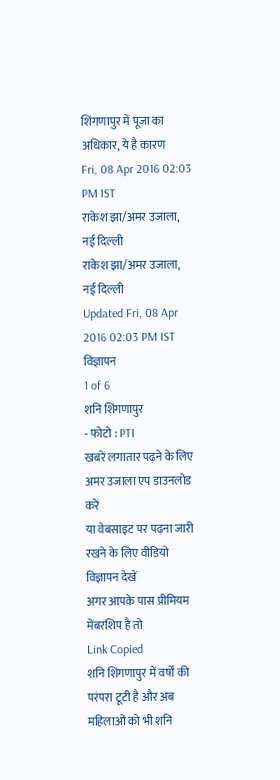शिंगणापुर में पूजा का अधिकार, ये है कारण
Fri, 08 Apr 2016 02:03 PM IST
राकेश झा/अमर उजाला, नई दिल्ली
राकेश झा/अमर उजाला, नई दिल्ली
Updated Fri, 08 Apr 2016 02:03 PM IST
विज्ञापन
1 of 6
शनि शिंगणापुर
- फोटो : PTI
खबरें लगातार पढ़ने के लिए अमर उजाला एप डाउनलोड करें
या वेबसाइट पर पढ़ना जारी रखने के लिए वीडियो विज्ञापन देखें
अगर आपके पास प्रीमियम मेंबरशिप है तो
Link Copied
शनि शिंगणापुर में वर्षों की परंपरा टूटी है और अब महिलाओं को भी शनि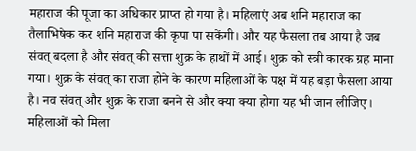महाराज की पूजा का अधिकार प्राप्त हो गया है। महिलाएं अब शनि महाराज का तैलाभिषेक कर शनि महाराज की कृपा पा सकेंगी। और यह फैसला तब आया है जब संवत् बदला है और संवत् की सत्ता शुक्र के हाथों में आई। शुक्र को स्त्री कारक ग्रह माना गया। शुक्र के संवत् का राजा होने के कारण महिलाओं के पक्ष में यह बड़ा फैसला आया है। नव संवत् और शुक्र के राजा बनने से और क्या क्या होगा यह भी जान लीजिए।
महिलाओं को मिला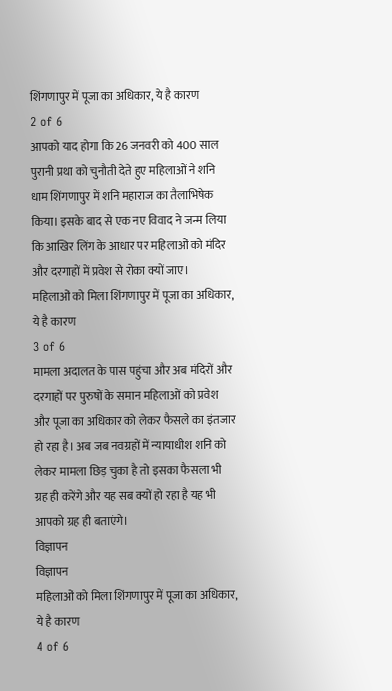शिंगणापुर में पूजा का अधिकार, ये है कारण
2 of 6
आपको याद होगा कि 26 जनवरी को 400 साल पुरानी प्रथा को चुनौती देते हुए महिलाओं ने शनि धाम शिंगणापुर में शनि महाराज का तैलाभिषेक किया। इसके बाद से एक नए विवाद ने जन्म लिया कि आखिर लिंग के आधार पर महिलाओं को मंदिर और दरगाहों में प्रवेश से रोका क्यों जाए।
महिलाओं को मिला शिंगणापुर में पूजा का अधिकार, ये है कारण
3 of 6
मामला अदालत के पास पहुंचा और अब मंदिरों और दरगाहों पर पुरुषों के समान महिलाओं को प्रवेश और पूजा का अधिकार को लेकर फैसले का इंतजार हो रहा है। अब जब नवग्रहों में न्यायाधीश शनि को लेकर मामला छिड़ चुका है तो इसका फैसला भी ग्रह ही करेंगे और यह सब क्यों हो रहा है यह भी आपको ग्रह ही बताएंगे।
विज्ञापन
विज्ञापन
महिलाओं को मिला शिंगणापुर में पूजा का अधिकार, ये है कारण
4 of 6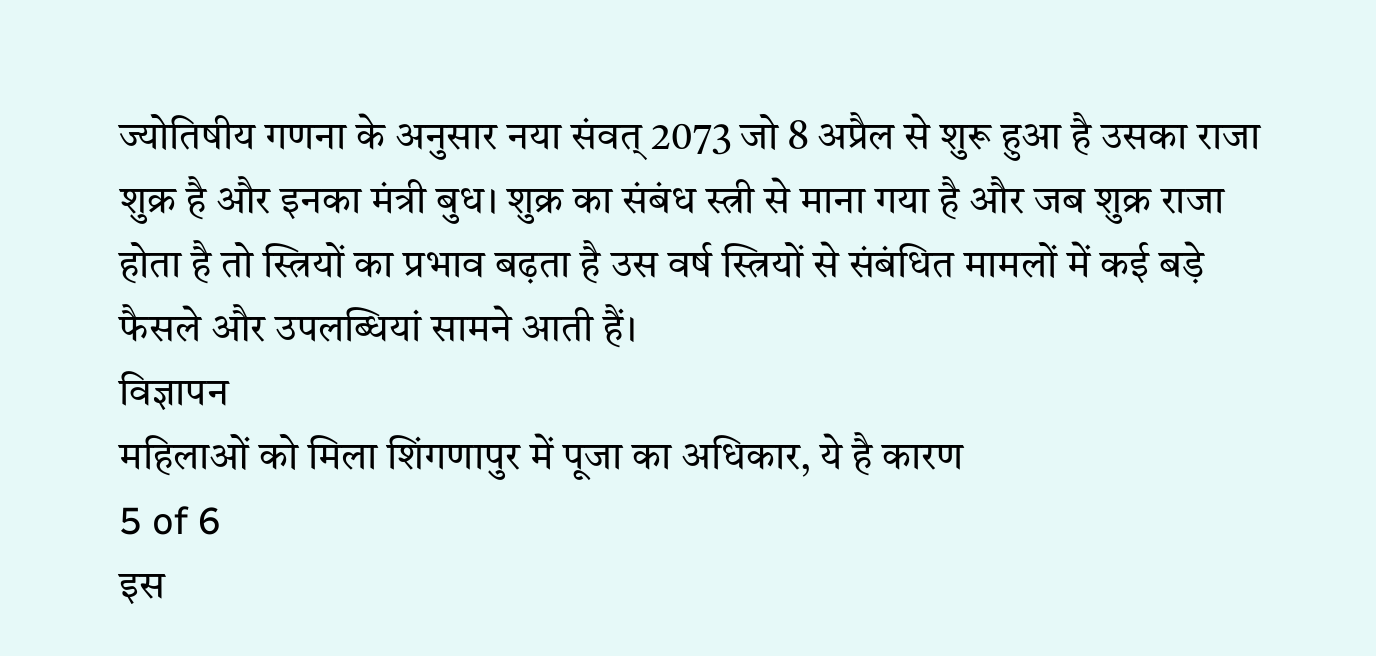ज्योतिषीय गणना के अनुसार नया संवत् 2073 जो 8 अप्रैल से शुरू हुआ है उसका राजा शुक्र है और इनका मंत्री बुध। शुक्र का संबंध स्त्री से माना गया है और जब शुक्र राजा होता है तो स्त्रियों का प्रभाव बढ़ता है उस वर्ष स्त्रियों से संबंधित मामलों में कई बड़े फैसले और उपलब्धियां सामने आती हैं।
विज्ञापन
महिलाओं को मिला शिंगणापुर में पूजा का अधिकार, ये है कारण
5 of 6
इस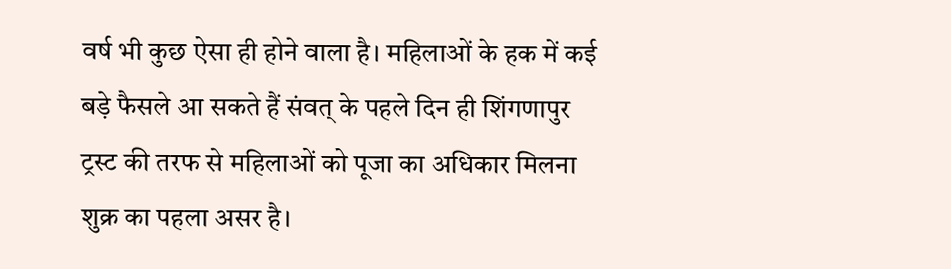वर्ष भी कुछ ऐसा ही होने वाला है। महिलाओं के हक में कई बड़े फैसले आ सकते हैं संवत् के पहले दिन ही शिंगणापुर ट्रस्ट की तरफ से महिलाओं को पूजा का अधिकार मिलना शुक्र का पहला असर है।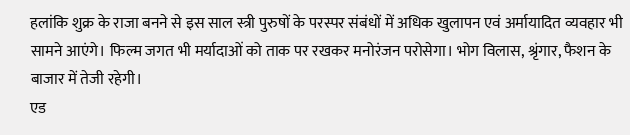हलांकि शुक्र के राजा बनने से इस साल स्त्री पुरुषों के परस्पर संबंधों में अधिक खुलापन एवं अर्मायादित व्यवहार भी सामने आएंगे। फिल्म जगत भी मर्यादाओं को ताक पर रखकर मनोरंजन परोसेगा। भोग विलास, श्रृंगार, फैशन के बाजार में तेजी रहेगी।
एड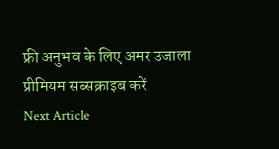फ्री अनुभव के लिए अमर उजाला प्रीमियम सब्सक्राइब करें
Next Article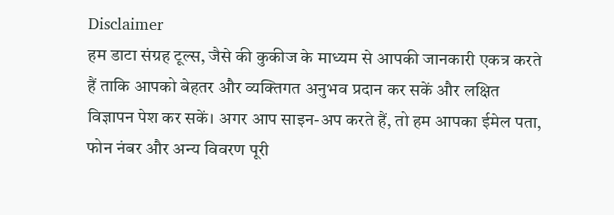Disclaimer
हम डाटा संग्रह टूल्स, जैसे की कुकीज के माध्यम से आपकी जानकारी एकत्र करते हैं ताकि आपको बेहतर और व्यक्तिगत अनुभव प्रदान कर सकें और लक्षित विज्ञापन पेश कर सकें। अगर आप साइन-अप करते हैं, तो हम आपका ईमेल पता, फोन नंबर और अन्य विवरण पूरी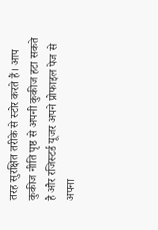तरह सुरक्षित तरीके से स्टोर करते हैं। आप कुकीज नीति पृष्ठ से अपनी कुकीज हटा सकते है और रजिस्टर्ड यूजर अपने प्रोफाइल पेज से अपना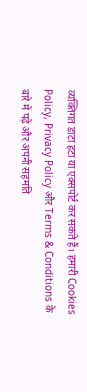व्यक्तिगत डाटा हटा या एक्सपोर्ट कर सकते हैं। हमारी Cookies Policy, Privacy Policy और Terms & Conditions के बारे में पढ़ें और अपनी सहमति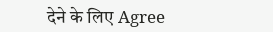देने के लिए Agree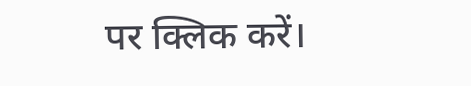पर क्लिक करें।